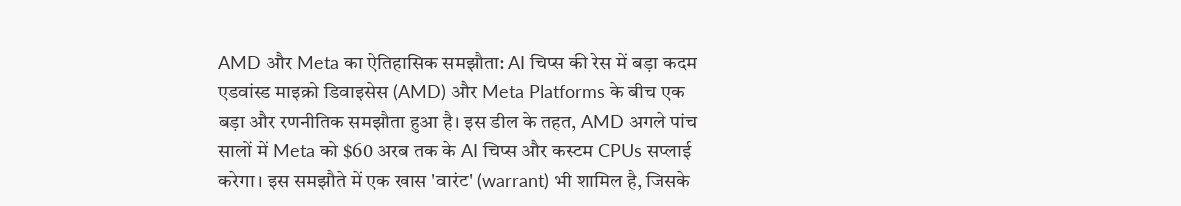AMD और Meta का ऐतिहासिक समझौता: AI चिप्स की रेस में बड़ा कदम
एडवांस्ड माइक्रो डिवाइसेस (AMD) और Meta Platforms के बीच एक बड़ा और रणनीतिक समझौता हुआ है। इस डील के तहत, AMD अगले पांच सालों में Meta को $60 अरब तक के AI चिप्स और कस्टम CPUs सप्लाई करेगा। इस समझौते में एक खास 'वारंट' (warrant) भी शामिल है, जिसके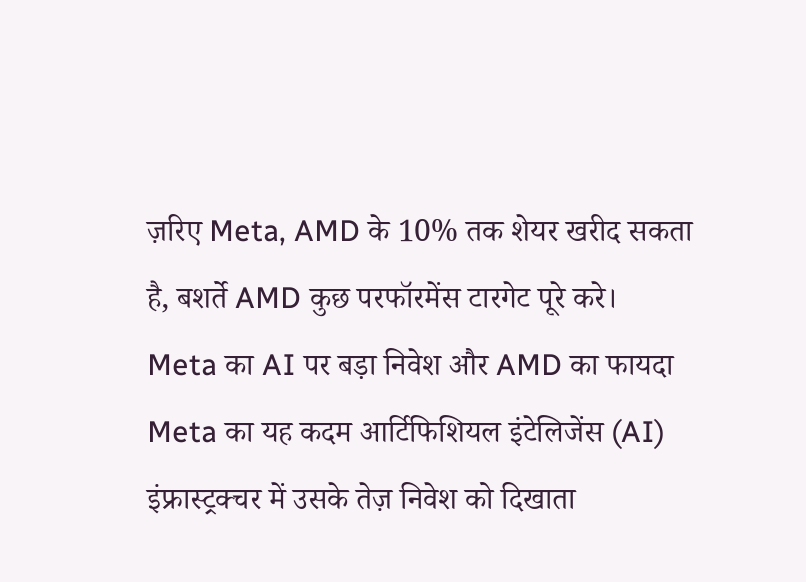ज़रिए Meta, AMD के 10% तक शेयर खरीद सकता है, बशर्ते AMD कुछ परफॉरमेंस टारगेट पूरे करे।
Meta का AI पर बड़ा निवेश और AMD का फायदा
Meta का यह कदम आर्टिफिशियल इंटेलिजेंस (AI) इंफ्रास्ट्रक्चर में उसके तेज़ निवेश को दिखाता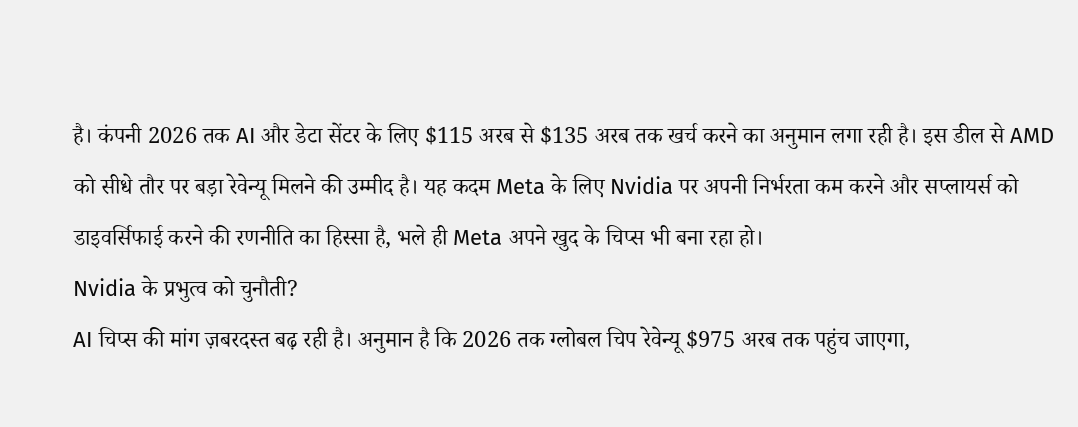है। कंपनी 2026 तक AI और डेटा सेंटर के लिए $115 अरब से $135 अरब तक खर्च करने का अनुमान लगा रही है। इस डील से AMD को सीधे तौर पर बड़ा रेवेन्यू मिलने की उम्मीद है। यह कदम Meta के लिए Nvidia पर अपनी निर्भरता कम करने और सप्लायर्स को डाइवर्सिफाई करने की रणनीति का हिस्सा है, भले ही Meta अपने खुद के चिप्स भी बना रहा हो।
Nvidia के प्रभुत्व को चुनौती?
AI चिप्स की मांग ज़बरदस्त बढ़ रही है। अनुमान है कि 2026 तक ग्लोबल चिप रेवेन्यू $975 अरब तक पहुंच जाएगा,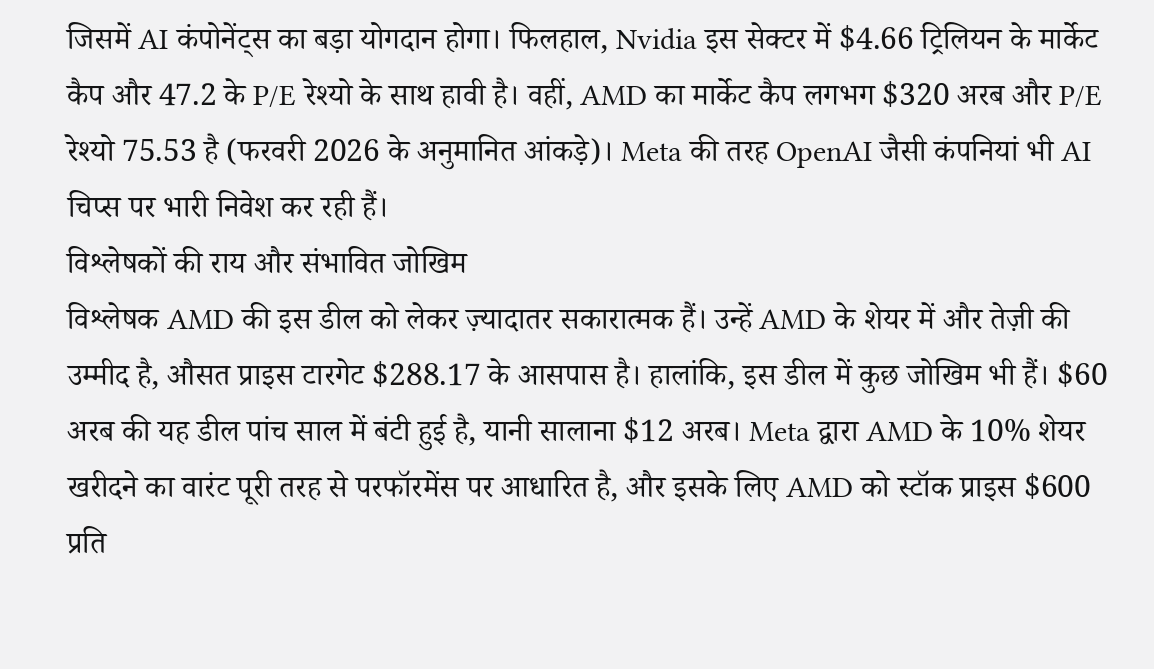जिसमें AI कंपोनेंट्स का बड़ा योगदान होगा। फिलहाल, Nvidia इस सेक्टर में $4.66 ट्रिलियन के मार्केट कैप और 47.2 के P/E रेश्यो के साथ हावी है। वहीं, AMD का मार्केट कैप लगभग $320 अरब और P/E रेश्यो 75.53 है (फरवरी 2026 के अनुमानित आंकड़े)। Meta की तरह OpenAI जैसी कंपनियां भी AI चिप्स पर भारी निवेश कर रही हैं।
विश्लेषकों की राय और संभावित जोखिम
विश्लेषक AMD की इस डील को लेकर ज़्यादातर सकारात्मक हैं। उन्हें AMD के शेयर में और तेज़ी की उम्मीद है, औसत प्राइस टारगेट $288.17 के आसपास है। हालांकि, इस डील में कुछ जोखिम भी हैं। $60 अरब की यह डील पांच साल में बंटी हुई है, यानी सालाना $12 अरब। Meta द्वारा AMD के 10% शेयर खरीदने का वारंट पूरी तरह से परफॉरमेंस पर आधारित है, और इसके लिए AMD को स्टॉक प्राइस $600 प्रति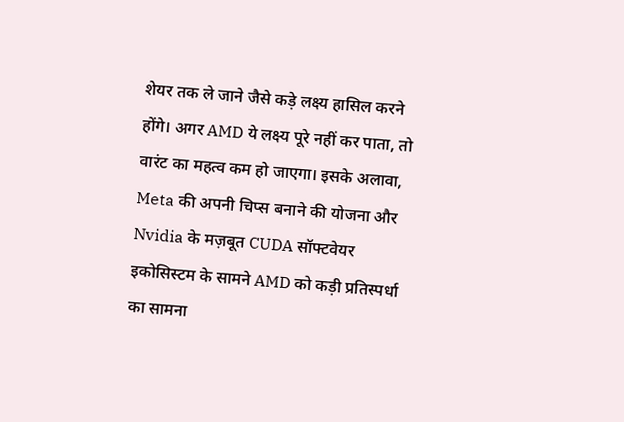शेयर तक ले जाने जैसे कड़े लक्ष्य हासिल करने होंगे। अगर AMD ये लक्ष्य पूरे नहीं कर पाता, तो वारंट का महत्व कम हो जाएगा। इसके अलावा, Meta की अपनी चिप्स बनाने की योजना और Nvidia के मज़बूत CUDA सॉफ्टवेयर इकोसिस्टम के सामने AMD को कड़ी प्रतिस्पर्धा का सामना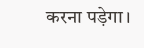करना पड़ेगा।